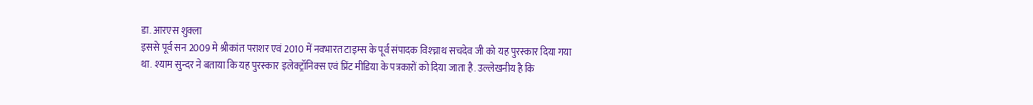डा. आरएस शुक्ला
इससे पूर्व सन 2009 मे श्रीकांत पराशर एवं 2010 में नवभारत टाइम्स के पूर्व संपादक विश्च्नाथ सचदेव जी को यह पुरस्कार दिया गया था. श्याम सुन्दर ने बताया कि यह पुरस्कार इलेक्ट्रॉनिक्स एवं प्रिंट मीडिया के पत्रकारों को दिया जाता है. उल्लेखनीय है कि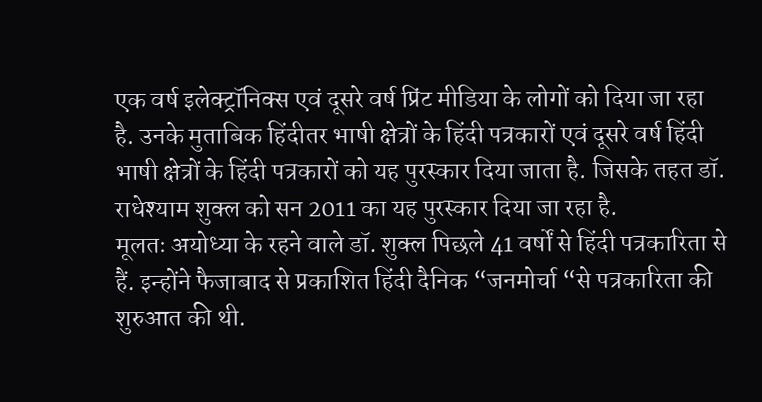एक वर्ष इलेक्ट्रॉनिक्स एवं दूसरे वर्ष प्रिंट मीडिया के लोगों को दिया जा रहा है. उनके मुताबिक हिंदीतर भाषी क्षेत्रों के हिंदी पत्रकारों एवं दूसरे वर्ष हिंदी भाषी क्षेत्रों के हिंदी पत्रकारों को यह पुरस्कार दिया जाता है. जिसके तहत डॉ. राधेश्याम शुक्ल को सन 2011 का यह पुरस्कार दिया जा रहा है.
मूलतः अयोध्या के रहने वाले डॉ. शुक्ल पिछले 41 वर्षों से हिंदी पत्रकारिता से हैं. इन्होंने फैजाबाद से प्रकाशित हिंदी दैनिक “जनमोर्चा “से पत्रकारिता की शुरुआत की थी.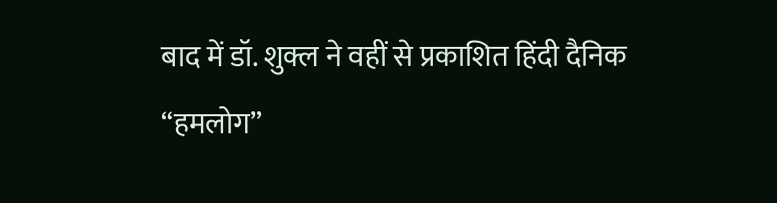बाद में डॉ. शुक्ल ने वहीं से प्रकाशित हिंदी दैनिक “हमलोग”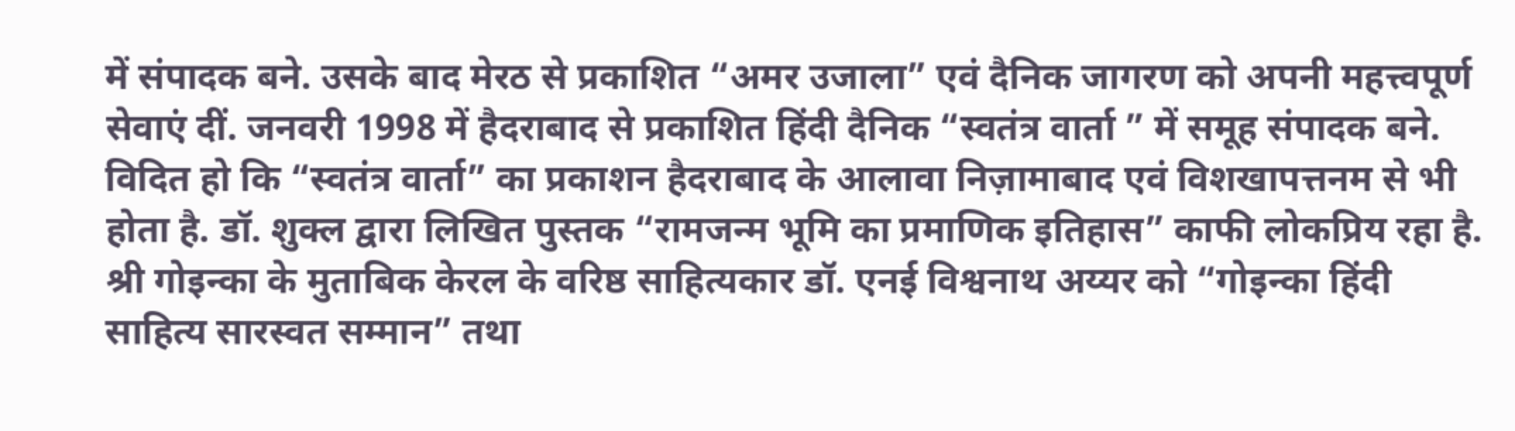में संपादक बने. उसके बाद मेरठ से प्रकाशित “अमर उजाला” एवं दैनिक जागरण को अपनी महत्त्वपूर्ण सेवाएं दीं. जनवरी 1998 में हैदराबाद से प्रकाशित हिंदी दैनिक “स्वतंत्र वार्ता ” में समूह संपादक बने. विदित हो कि “स्वतंत्र वार्ता” का प्रकाशन हैदराबाद के आलावा निज़ामाबाद एवं विशखापत्तनम से भी होता है. डॉ. शुक्ल द्वारा लिखित पुस्तक “रामजन्म भूमि का प्रमाणिक इतिहास” काफी लोकप्रिय रहा है.
श्री गोइन्का के मुताबिक केरल के वरिष्ठ साहित्यकार डॉ. एनई विश्वनाथ अय्यर को “गोइन्का हिंदी साहित्य सारस्वत सम्मान” तथा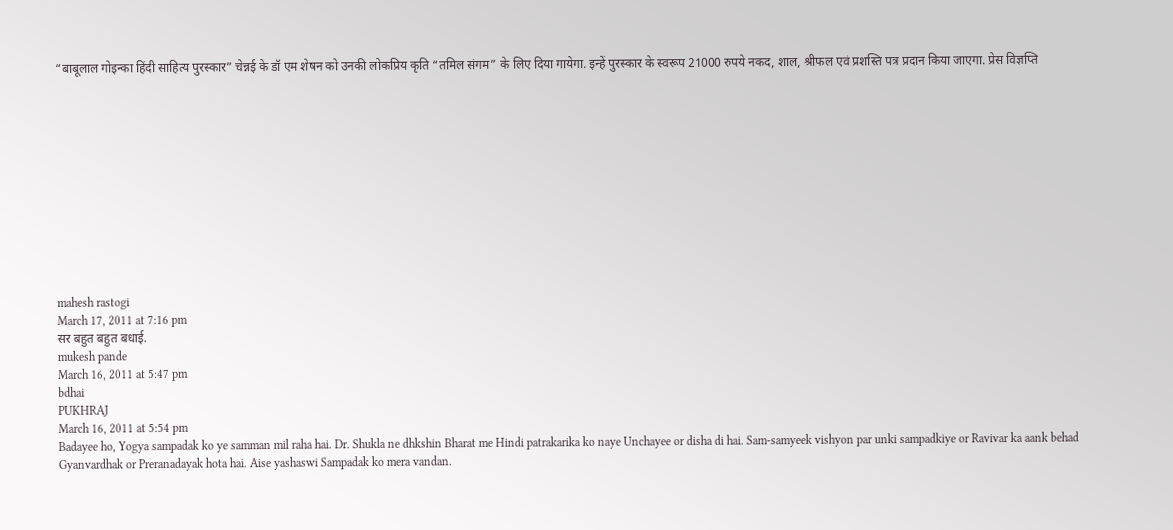“बाबूलाल गोइन्का हिंदी साहित्य पुरस्कार” चेन्नई के डॉ एम शेषन को उनकी लोकप्रिय कृति “तमिल संगम” के लिए दिया गायेगा. इन्हें पुरस्कार के स्वरूप 21000 रुपये नकद, शाल, श्रीफल एवं प्रशस्ति पत्र प्रदान किया जाएगा. प्रेस विज्ञप्ति












mahesh rastogi
March 17, 2011 at 7:16 pm
सर बहुत बहुत बधाई.
mukesh pande
March 16, 2011 at 5:47 pm
bdhai
PUKHRAJ
March 16, 2011 at 5:54 pm
Badayee ho, Yogya sampadak ko ye samman mil raha hai. Dr. Shukla ne dhkshin Bharat me Hindi patrakarika ko naye Unchayee or disha di hai. Sam-samyeek vishyon par unki sampadkiye or Ravivar ka aank behad Gyanvardhak or Preranadayak hota hai. Aise yashaswi Sampadak ko mera vandan.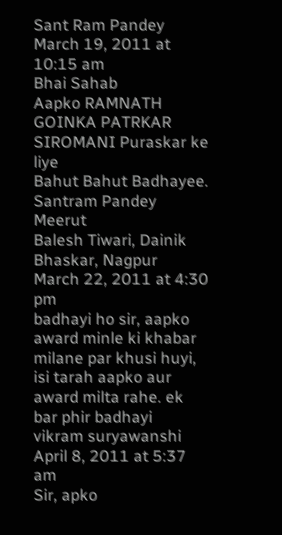Sant Ram Pandey
March 19, 2011 at 10:15 am
Bhai Sahab
Aapko RAMNATH GOINKA PATRKAR SIROMANI Puraskar ke liye
Bahut Bahut Badhayee.
Santram Pandey
Meerut
Balesh Tiwari, Dainik Bhaskar, Nagpur
March 22, 2011 at 4:30 pm
badhayi ho sir, aapko award minle ki khabar milane par khusi huyi, isi tarah aapko aur award milta rahe. ek bar phir badhayi
vikram suryawanshi
April 8, 2011 at 5:37 am
Sir, apko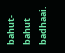bahut-bahut badhaai.